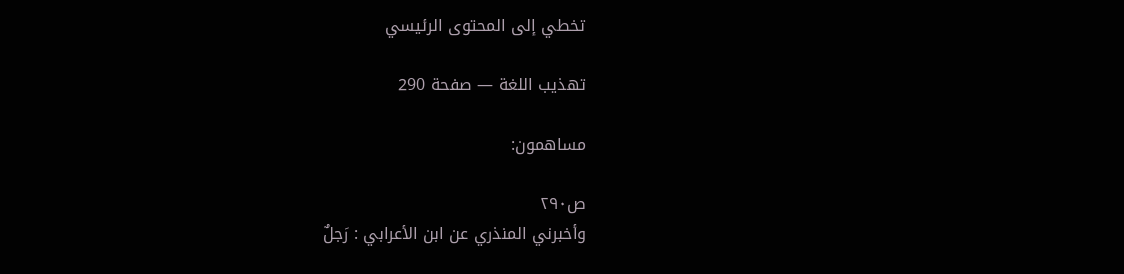تخطي إلى المحتوى الرئيسي

تهذيب اللغة — صفحة 290

مساهمون:

ص٢٩٠
وأخبرني المنذري عن ابن الأعرابي : رَجلٌ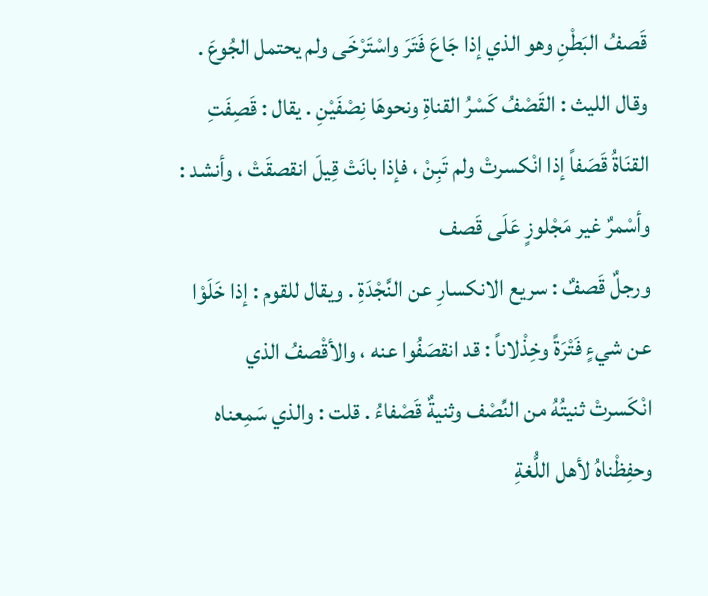قَصفُ البَطْنِ وهو الذي إذا جَاعَ فَتَرَ واسْتَرْخَى ولم يحتمل الجُوعَ . وقال الليث : القَصْفُ كَسْرُ القناةِ ونحوهَا نِصْفَيْنِ . يقال : قَصِفَتِ القنَاةُ قَصَفاً إذا انْكسرتْ ولم تَبِنْ ، فإذا بانَتْ قِيلَ انقصقَتْ ، وأنشد :
وأسْمرٌ غير مَجْلوزٍ عَلَى قَصف
ورجلٌ قَصفٌ : سريع الانكسارِ عن النَّجْدَةِ . ويقال للقوم : إذا خَلَوْا عن شيءٍ فَتْرَةً وخِذْلاناً : قد انقصَفُوا عنه ، والأقْصفُ الذي انْكَسرتْ ثنيتُهُ من النِّصْف وثنيةٌ قَصْفاءُ . قلت : والذي سَمِعناه وحفِظْناهُ لأهل اللُّغةِ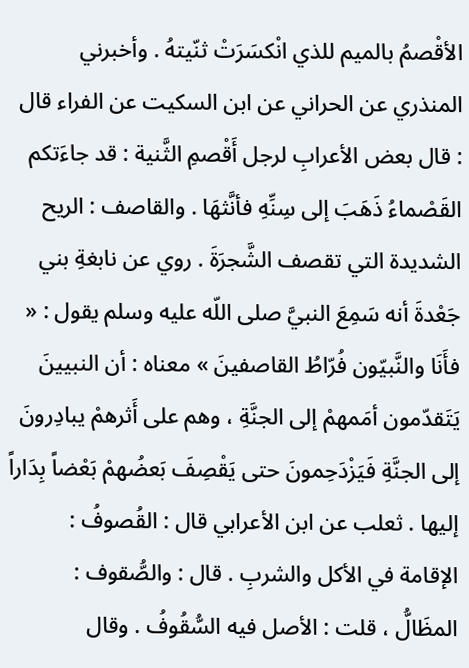الأقْصمُ بالميم للذي انْكسَرَتْ ثنّيتهُ . وأخبرني المنذري عن الحراني عن ابن السكيت عن الفراء قال : قال بعض الأعرابِ لرجل أَقْصمِ الثَّنية : قد جاءَتكم القَصْماءُ ذَهَبَ إلى سِنِّهِ فأنَّثهَا . والقاصف : الريح الشديدة التي تقصف الشَّجرَةَ . روي عن نابغةِ بني جَعْدةَ أنه سَمِعَ النبيَّ صلى اللّه عليه وسلم يقول : « فأَنَا والنَّبيّون فُرّاطُ القاصفينَ » معناه : أن النبيينَ يَتَقدّمون أمَمهمْ إلى الجنَّةِ ، وهم على أَثرهمْ يبادِرونَ إلى الجنَّةِ فَيَزْدَحِمونَ حتى يَقْصِفَ بَعضُهمْ بَعْضاً بِدَاراً إليها . ثعلب عن ابن الأعرابي قال : القُصوفُ : الإقامة في الأكل والشربِ . قال : والصُّقوف : المظَالُّ ، قلت : الأصل فيه السُّقُوفُ . وقال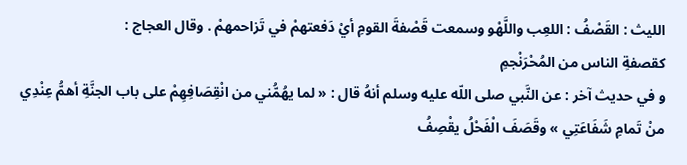الليث : القَصْفُ : اللعِب واللَّهْو وسمعت قَصْفةَ القومِ أيْ دَفعتهمْ في تَزاحمهمْ . وقال العجاج :
كقصفةِ الناس من المُحْرَنْجمِ
و في حديث آخر : عن النَّبي صلى اللّه عليه وسلم أنهُ قال : « لما يهُمُّني من انْقِصَافِهِمْ على باب الجنَّةِ أهمُّ عِنْدِي منْ تَمامِ شَفَاعَتِي » وقَصَفَ الْفَحْلُ يقْصِفُ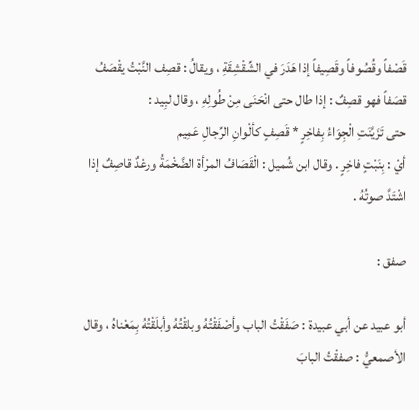قَصْفاً وقُصُوفاً وقَصِيفاً إذا هَدَرَ في الشِّقْشِقَةِ ، ويقالُ : قصِف النَّبْتُ يقْصَفُ قصَفاً فهو قصِفٌ : إذا طال حتى انْحَنَى مِنْ طُولِهِ ، وقال لبِيد :
حتى تَزَيَّنَتِ الْجِوَاءُ بِفاخِرٍ * قَصِفٍ كألْوانِ الرِّجالِ عَمِيم
أيْ : بِنَبْتٍ فاخِرٍ . وقال ابن شُميل : الْقَصَافُ المرْأة الضَّخْمَةُ ورعْدٌ قاصِفٌ إذا اشْتَدَّ صوتُهُ .

صفق :

أبو عبيد عن أبي عبيدة : صَفَقْتُ الباب وأصْفَقْتُهُ وبلقْتُهُ وأبلَقْتُهُ بِمَعْناهُ ، وقال الأصمعيُّ : صفقْتُ البابَ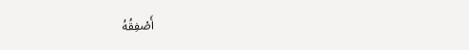أَصْفِقُهُ